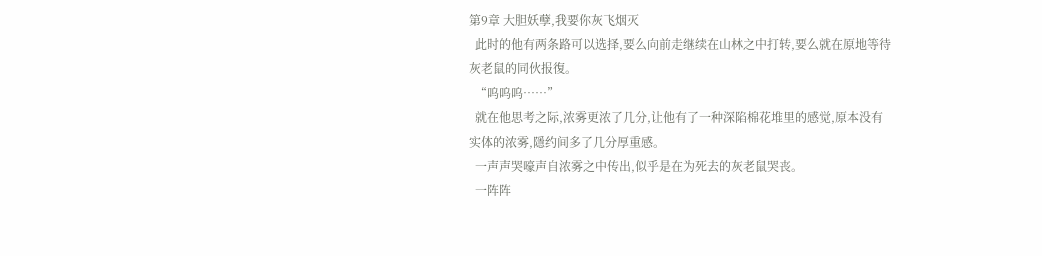第9章 大胆妖孽,我要你灰飞烟灭
  此时的他有两条路可以选择,要么向前走继续在山林之中打转,要么就在原地等待灰老鼠的同伙报復。
  “呜呜呜……”
  就在他思考之际,浓雾更浓了几分,让他有了一种深陷棉花堆里的感觉,原本没有实体的浓雾,隱约间多了几分厚重感。
  一声声哭嚎声自浓雾之中传出,似乎是在为死去的灰老鼠哭丧。
  一阵阵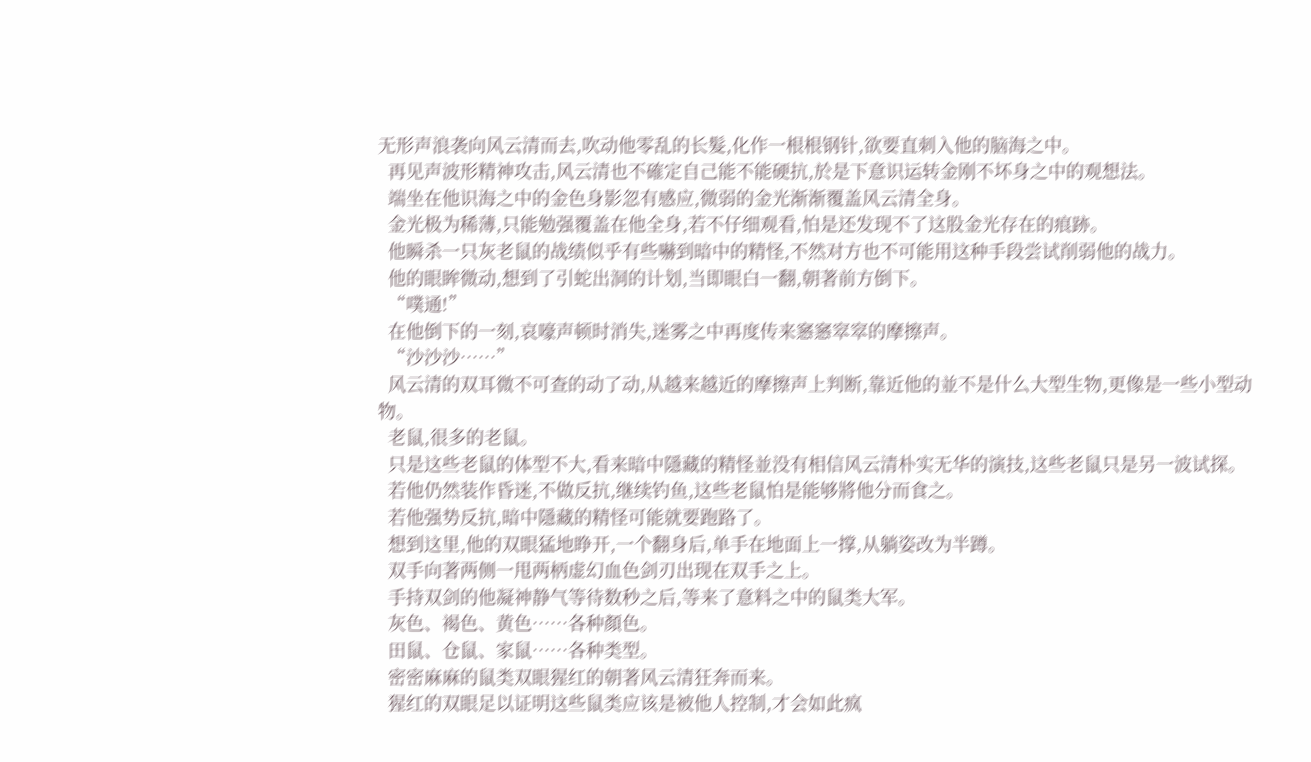无形声浪袭向风云清而去,吹动他零乱的长髮,化作一根根钢针,欲要直刺入他的脑海之中。
  再见声波形精神攻击,风云清也不確定自己能不能硬抗,於是下意识运转金刚不坏身之中的观想法。
  端坐在他识海之中的金色身影忽有感应,微弱的金光渐渐覆盖风云清全身。
  金光极为稀薄,只能勉强覆盖在他全身,若不仔细观看,怕是还发现不了这股金光存在的痕跡。
  他瞬杀一只灰老鼠的战绩似乎有些嚇到暗中的精怪,不然对方也不可能用这种手段尝试削弱他的战力。
  他的眼眸微动,想到了引蛇出洞的计划,当即眼白一翻,朝著前方倒下。
  “噗通!”
  在他倒下的一刻,哀嚎声顿时消失,迷雾之中再度传来窸窸窣窣的摩擦声。
  “沙沙沙……”
  风云清的双耳微不可查的动了动,从越来越近的摩擦声上判断,靠近他的並不是什么大型生物,更像是一些小型动物。
  老鼠,很多的老鼠。
  只是这些老鼠的体型不大,看来暗中隱藏的精怪並没有相信风云清朴实无华的演技,这些老鼠只是另一波试探。
  若他仍然装作昏迷,不做反抗,继续钓鱼,这些老鼠怕是能够將他分而食之。
  若他强势反抗,暗中隱藏的精怪可能就要跑路了。
  想到这里,他的双眼猛地睁开,一个翻身后,单手在地面上一撑,从躺姿改为半蹲。
  双手向著两侧一甩两柄虚幻血色剑刃出现在双手之上。
  手持双剑的他凝神静气等待数秒之后,等来了意料之中的鼠类大军。
  灰色、褐色、黄色……各种顏色。
  田鼠、仓鼠、家鼠……各种类型。
  密密麻麻的鼠类双眼猩红的朝著风云清狂奔而来。
  猩红的双眼足以证明这些鼠类应该是被他人控制,才会如此疯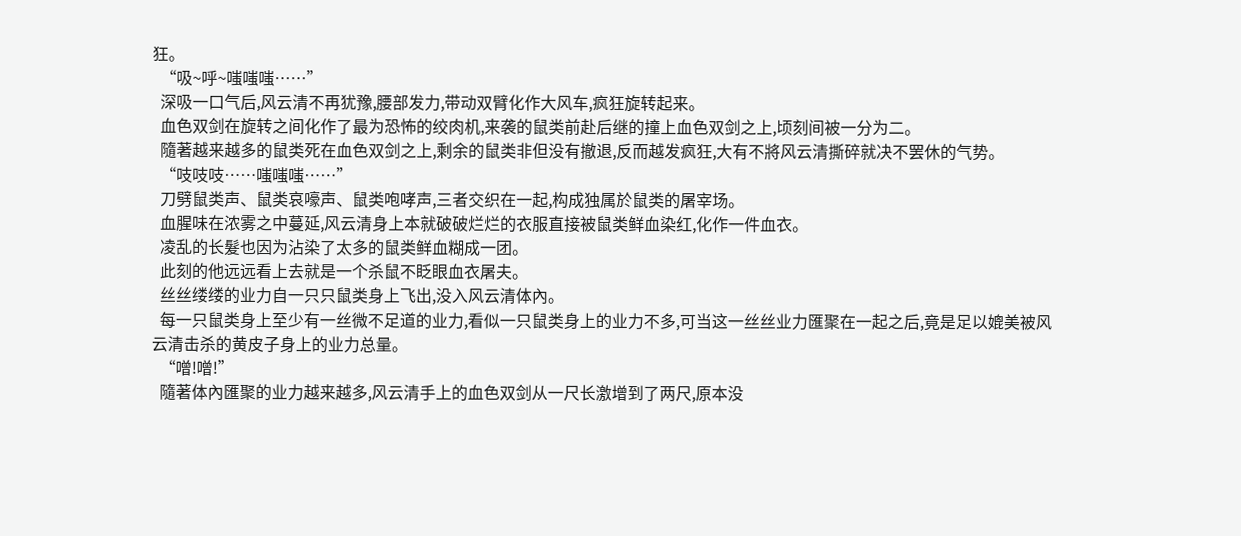狂。
  “吸~呼~嗤嗤嗤……”
  深吸一口气后,风云清不再犹豫,腰部发力,带动双臂化作大风车,疯狂旋转起来。
  血色双剑在旋转之间化作了最为恐怖的绞肉机,来袭的鼠类前赴后继的撞上血色双剑之上,顷刻间被一分为二。
  隨著越来越多的鼠类死在血色双剑之上,剩余的鼠类非但没有撤退,反而越发疯狂,大有不將风云清撕碎就决不罢休的气势。
  “吱吱吱……嗤嗤嗤……”
  刀劈鼠类声、鼠类哀嚎声、鼠类咆哮声,三者交织在一起,构成独属於鼠类的屠宰场。
  血腥味在浓雾之中蔓延,风云清身上本就破破烂烂的衣服直接被鼠类鲜血染红,化作一件血衣。
  凌乱的长髮也因为沾染了太多的鼠类鲜血糊成一团。
  此刻的他远远看上去就是一个杀鼠不眨眼血衣屠夫。
  丝丝缕缕的业力自一只只鼠类身上飞出,没入风云清体內。
  每一只鼠类身上至少有一丝微不足道的业力,看似一只鼠类身上的业力不多,可当这一丝丝业力匯聚在一起之后,竟是足以媲美被风云清击杀的黄皮子身上的业力总量。
  “噌!噌!”
  隨著体內匯聚的业力越来越多,风云清手上的血色双剑从一尺长激增到了两尺,原本没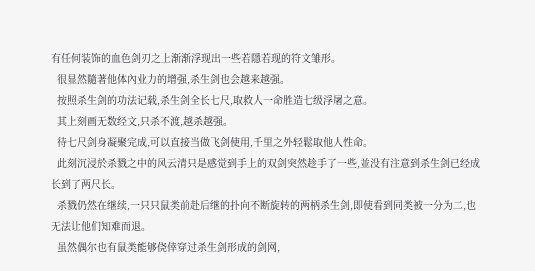有任何装饰的血色剑刃之上渐渐浮现出一些若隱若现的符文雏形。
  很显然隨著他体內业力的增强,杀生剑也会越来越强。
  按照杀生剑的功法记载,杀生剑全长七尺,取救人一命胜造七级浮屠之意。
  其上刻画无数经文,只杀不渡,越杀越强。
  待七尺剑身凝聚完成,可以直接当做飞剑使用,千里之外轻鬆取他人性命。
  此刻沉浸於杀戮之中的风云清只是感觉到手上的双剑突然趁手了一些,並没有注意到杀生剑已经成长到了两尺长。
  杀戮仍然在继续,一只只鼠类前赴后继的扑向不断旋转的两柄杀生剑,即使看到同类被一分为二,也无法让他们知难而退。
  虽然偶尔也有鼠类能够侥倖穿过杀生剑形成的剑网,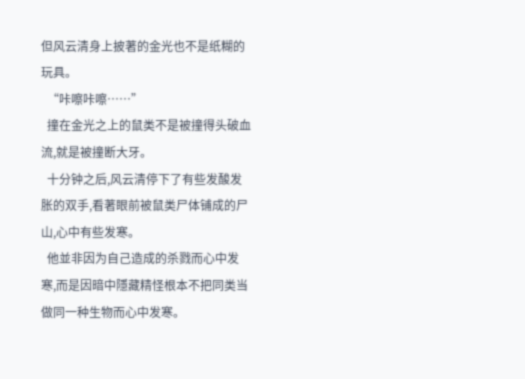但风云清身上披著的金光也不是纸糊的玩具。
  “咔嚓咔嚓……”
  撞在金光之上的鼠类不是被撞得头破血流,就是被撞断大牙。
  十分钟之后,风云清停下了有些发酸发胀的双手,看著眼前被鼠类尸体铺成的尸山,心中有些发寒。
  他並非因为自己造成的杀戮而心中发寒,而是因暗中隱藏精怪根本不把同类当做同一种生物而心中发寒。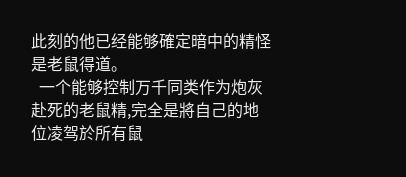此刻的他已经能够確定暗中的精怪是老鼠得道。
  一个能够控制万千同类作为炮灰赴死的老鼠精,完全是將自己的地位凌驾於所有鼠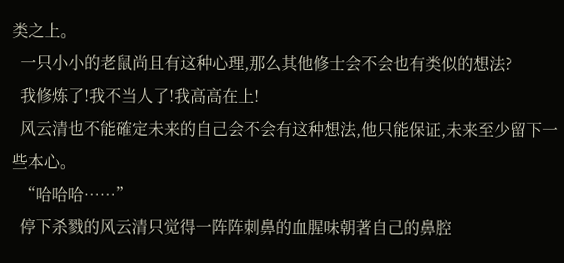类之上。
  一只小小的老鼠尚且有这种心理,那么其他修士会不会也有类似的想法?
  我修炼了!我不当人了!我高高在上!
  风云清也不能確定未来的自己会不会有这种想法,他只能保证,未来至少留下一些本心。
  “哈哈哈……”
  停下杀戮的风云清只觉得一阵阵刺鼻的血腥味朝著自己的鼻腔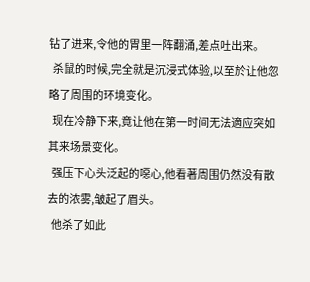钻了进来,令他的胃里一阵翻涌,差点吐出来。
  杀鼠的时候,完全就是沉浸式体验,以至於让他忽略了周围的环境变化。
  现在冷静下来,竟让他在第一时间无法適应突如其来场景变化。
  强压下心头泛起的噁心,他看著周围仍然没有散去的浓雾,皱起了眉头。
  他杀了如此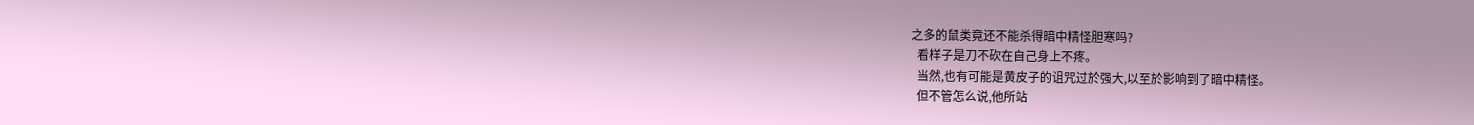之多的鼠类竟还不能杀得暗中精怪胆寒吗?
  看样子是刀不砍在自己身上不疼。
  当然,也有可能是黄皮子的诅咒过於强大,以至於影响到了暗中精怪。
  但不管怎么说,他所站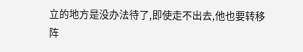立的地方是没办法待了,即使走不出去,他也要转移阵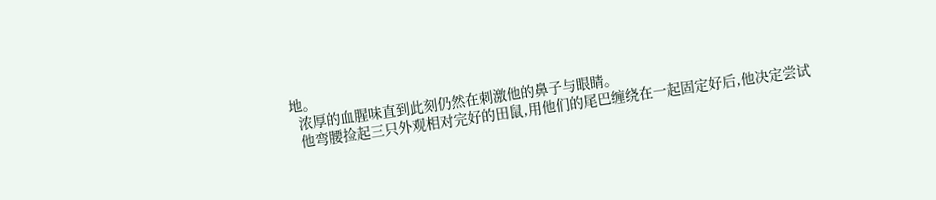地。
  浓厚的血腥味直到此刻仍然在刺激他的鼻子与眼睛。
  他弯腰捡起三只外观相对完好的田鼠,用他们的尾巴缠绕在一起固定好后,他决定尝试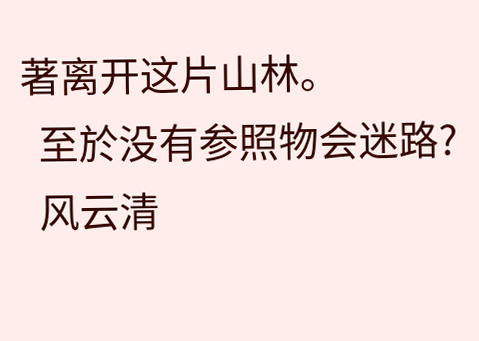著离开这片山林。
  至於没有参照物会迷路?
  风云清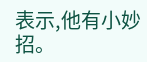表示,他有小妙招。